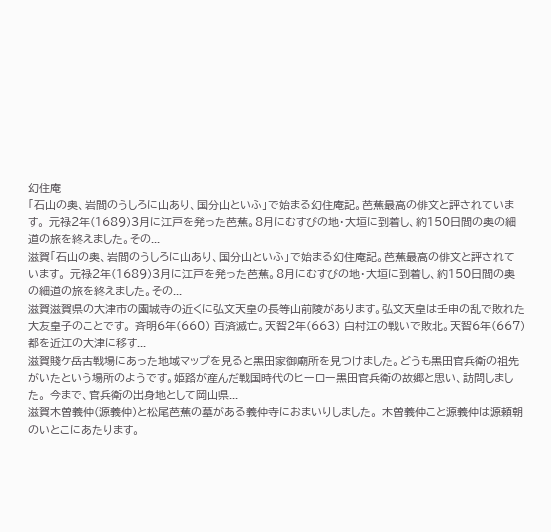幻住庵
「石山の奥、岩間のうしろに山あり、国分山といふ」で始まる幻住庵記。芭蕉最高の俳文と評されています。 元禄2年(1689)3月に江戸を発った芭蕉。8月にむすびの地・大垣に到着し、約150日間の奥の細道の旅を終えました。その...
滋賀「石山の奥、岩間のうしろに山あり、国分山といふ」で始まる幻住庵記。芭蕉最高の俳文と評されています。 元禄2年(1689)3月に江戸を発った芭蕉。8月にむすびの地・大垣に到着し、約150日間の奥の細道の旅を終えました。その...
滋賀滋賀県の大津市の園城寺の近くに弘文天皇の長等山前陵があります。弘文天皇は壬申の乱で敗れた大友皇子のことです。 斉明6年(660) 百済滅亡。天智2年(663) 白村江の戦いで敗北。天智6年(667) 都を近江の大津に移す...
滋賀賤ケ岳古戦場にあった地域マップを見ると黒田家御廟所を見つけました。どうも黒田官兵衛の祖先がいたという場所のようです。姫路が産んだ戦国時代のヒーロー黒田官兵衛の故郷と思い、訪問しました。 今まで、官兵衛の出身地として岡山県...
滋賀木曽義仲(源義仲)と松尾芭蕉の墓がある義仲寺におまいりしました。 木曽義仲こと源義仲は源頼朝のいとこにあたります。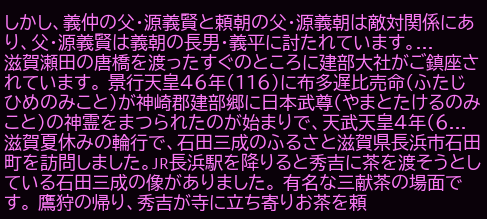しかし、義仲の父・源義賢と頼朝の父・源義朝は敵対関係にあり、父・源義賢は義朝の長男・義平に討たれています。...
滋賀瀬田の唐橋を渡ったすぐのところに建部大社がご鎮座されています。 景行天皇46年(116)に布多遅比売命(ふたじひめのみこと)が神崎郡建部郷に日本武尊(やまとたけるのみこと)の神霊をまつられたのが始まりで、天武天皇4年(6...
滋賀夏休みの輪行で、石田三成のふるさと滋賀県長浜市石田町を訪問しました。JR長浜駅を降りると秀吉に茶を渡そうとしている石田三成の像がありました。 有名な三献茶の場面です。 鷹狩の帰り、秀吉が寺に立ち寄りお茶を頼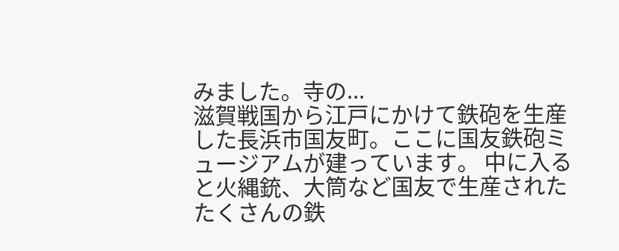みました。寺の...
滋賀戦国から江戸にかけて鉄砲を生産した長浜市国友町。ここに国友鉄砲ミュージアムが建っています。 中に入ると火縄銃、大筒など国友で生産されたたくさんの鉄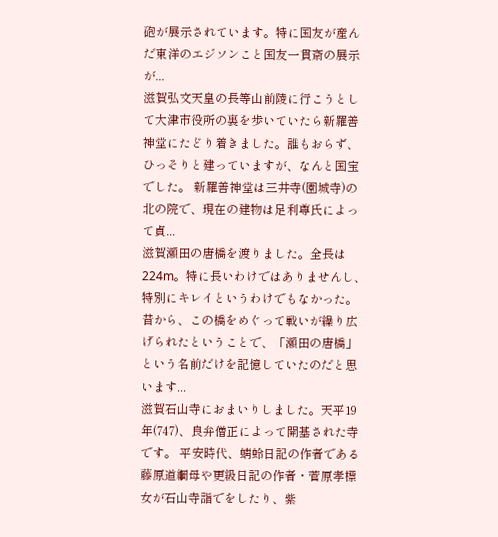砲が展示されています。特に国友が産んだ東洋のエジソンこと国友一貫斎の展示が...
滋賀弘文天皇の長等山前陵に行こうとして大津市役所の裏を歩いていたら新羅善神堂にたどり着きました。誰もおらず、ひっそりと建っていますが、なんと国宝でした。 新羅善神堂は三井寺(園城寺)の北の院で、現在の建物は足利尊氏によって貞...
滋賀瀬田の唐橋を渡りました。全長は224m。特に長いわけではありませんし、特別にキレイというわけでもなかった。昔から、この橋をめぐって戦いが繰り広げられたということで、「瀬田の唐橋」という名前だけを記憶していたのだと思います...
滋賀石山寺におまいりしました。天平19年(747)、良弁僧正によって開基された寺です。 平安時代、蜻蛉日記の作者である藤原道綱母や更級日記の作者・菅原孝標女が石山寺詣でをしたり、紫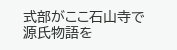式部がここ石山寺で源氏物語を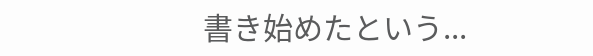書き始めたという...